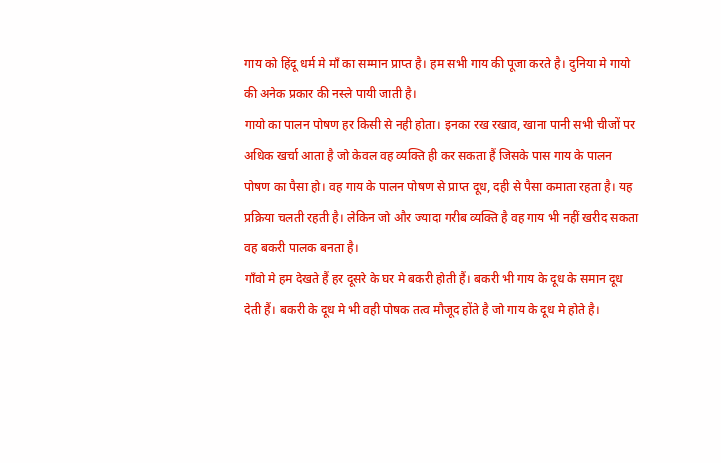गाय को हिंदू धर्म मे माँ का सम्मान प्राप्त है। हम सभी गाय की पूजा करते है। दुनिया मे गायो की अनेक प्रकार की नस्ले पायी जाती है।
गायो का पालन पोषण हर किसी से नही होता। इनका रख रखाव, खाना पानी सभी चीजों पर अधिक खर्चा आता है जो केवल वह व्यक्ति ही कर सकता हैं जिसके पास गाय के पालन पोषण का पैसा हो। वह गाय के पालन पोषण से प्राप्त दूध, दही से पैसा कमाता रहता है। यह प्रक्रिया चलती रहती है। लेकिन जो और ज्यादा गरीब व्यक्ति है वह गाय भी नहीं खरीद सकता वह बकरी पालक बनता है।
गाँवो मे हम देखते हैं हर दूसरे के घर मे बकरी होती हैं। बकरी भी गाय के दूध के समान दूध देती हैं। बकरी के दूध मे भी वही पोषक तत्व मौजूद होंते है जो गाय के दूध मे होते है।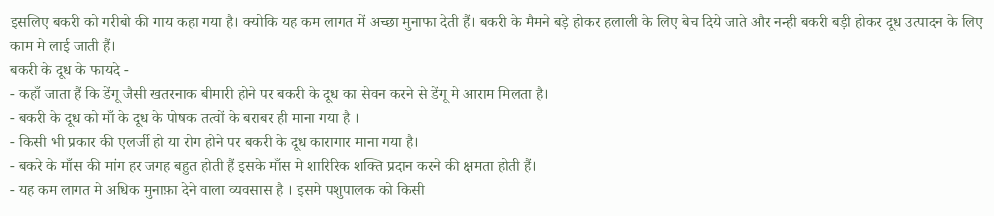इसलिए बकरी को गरीबो की गाय कहा गया है। क्योकि यह कम लागत में अच्छा मुनाफा देती हैं। बकरी के मैमने बड़े होकर हलाली के लिए बेच दिये जाते और नन्ही बकरी बड़ी होकर दूध उत्पादन के लिए काम मे लाई जाती हैं।
बकरी के दूध के फायदे -
- कहाँ जाता हैं कि डेंगू जैसी खतरनाक बीमारी होने पर बकरी के दूध का सेवन करने से डेंगू मे आराम मिलता है।
- बकरी के दूध को माँ के दूध के पोषक तत्वों के बराबर ही माना गया है ।
- किसी भी प्रकार की एलर्जी हो या रोग होने पर बकरी के दूध कारागार माना गया है।
- बकरे के माँस की मांग हर जगह बहुत होती हैं इसके माँस मे शारिरिक शक्ति प्रदान करने की क्षमता होती हैं।
- यह कम लागत मे अधिक मुनाफ़ा देने वाला व्यवसास है । इसमे पशुपालक को किसी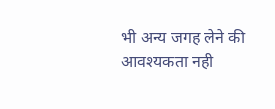भी अन्य जगह लेने की आवश्यकता नही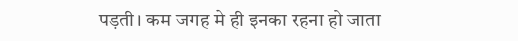पड़ती। कम जगह मे ही इनका रहना हो जाता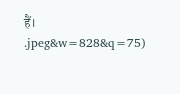हैं।
.jpeg&w=828&q=75)